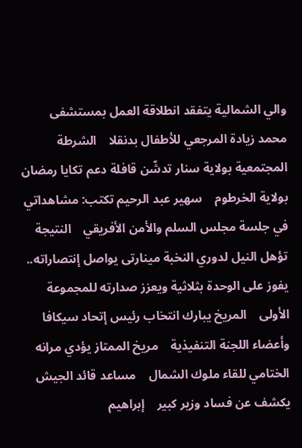والي الشمالية يتفقد انطلاقة العمل بمستشفى محمد زيادة المرجعي للأطفال بدنقلا    الشرطة المجتمعية بولاية سنار تدشّن قافلة دعم تكايا رمضان بولاية الخرطوم    سهير عبد الرحيم تكتب: مشاهداتي في جلسة مجلس السلم والأمن الأفريقي    النتيجة تؤهل النيل لدوري النخبة مينارتى يواصل إنتصاراته.. يفوز على الوحدة بثلاثية ويعزز صدارته للمجموعة الأولى    المريخ يبارك انتخاب رئيس إتحاد سيكافا وأعضاء اللجنة التنفيذية    مريخ الممتاز يؤدي مرانه الختامي للقاء ملوك الشمال    مساعد قائد الجيش يكشف عن فساد وزير كبير    إبراهيم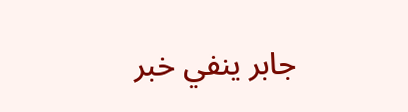جابر ينفي خبر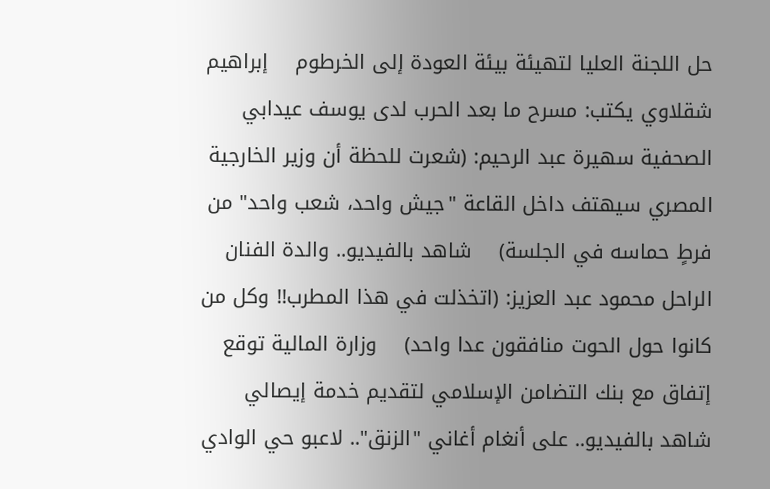حل اللجنة العليا لتهيئة بيئة العودة إلى الخرطوم    إبراهيم شقلاوي يكتب: مسرح ما بعد الحرب لدى يوسف عيدابي    الصحفية سهيرة عبد الرحيم: (شعرت للحظة أن وزير الخارجية المصري سيهتف داخل القاعة "جيش واحد، شعب واحد" من فرطٍ حماسه في الجلسة)    شاهد بالفيديو.. والدة الفنان الراحل محمود عبد العزيز: (اتخذلت في هذا المطرب!! وكل من كانوا حول الحوت منافقون عدا واحد)    وزارة المالية توقع إتفاق مع بنك التضامن الإسلامي لتقديم خدمة إيصالي    شاهد بالفيديو.. على أنغام أغاني "الزنق".. لاعبو حي الوادي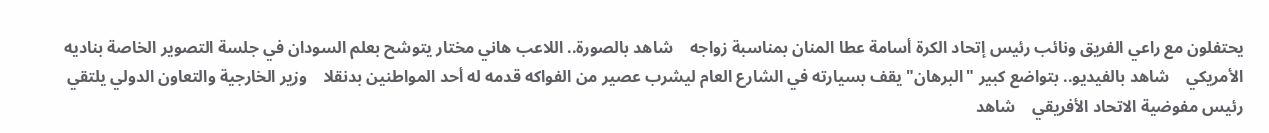يحتفلون مع راعي الفريق ونائب رئيس إتحاد الكرة أسامة عطا المنان بمناسبة زواجه    شاهد بالصورة.. اللاعب هاني مختار يتوشح بعلم السودان في جلسة التصوير الخاصة بناديه الأمريكي    شاهد بالفيديو.. بتواضع كبير "البرهان" يقف بسيارته في الشارع العام ليشرب عصير من الفواكه قدمه له أحد المواطنين بدنقلا    وزير الخارجية والتعاون الدولي يلتقي رئيس مفوضية الاتحاد الأفريقي    شاهد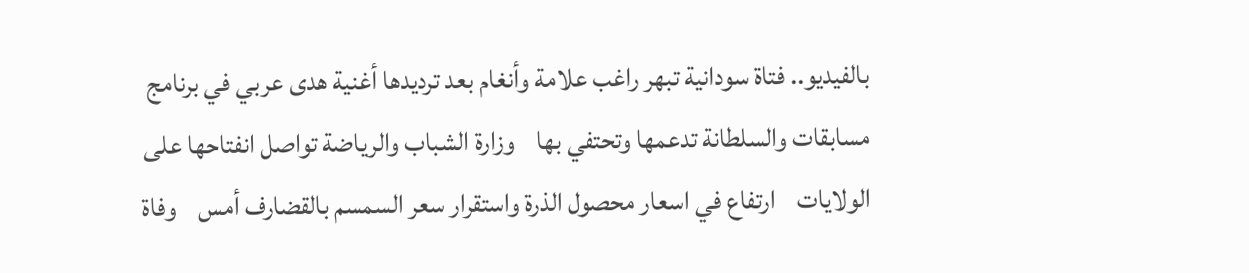بالفيديو.. فتاة سودانية تبهر راغب علامة وأنغام بعد ترديدها أغنية هدى عربي في برنامج مسابقات والسلطانة تدعمها وتحتفي بها    وزارة الشباب والرياضة تواصل انفتاحها على الولايات    ارتفاع في اسعار محصول الذرة واستقرار سعر السمسم بالقضارف أمس    وفاة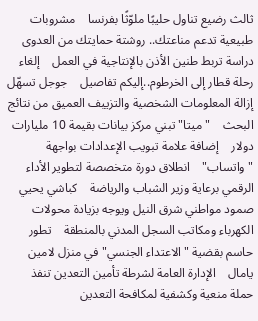ثالث رضيع تناول حليبًا ملوّثًا بفرنسا    مشروبات طبيعية تدعم مناعتك.. روشتة حمايتك من العدوى    دراسة تربط طنين الأذن بالإنتاجية في العمل    إلغاء رحلة قطار إلى الخرطوم..إليكم تفاصيل    جوجل تسهّل إزالة المعلومات الشخصية والتزييف العميق من نتائج البحث    "ميتا" تبني مركز بيانات بقيمة 10 مليارات دولار    إضافة علامة تبويب الإعدادات بواجهة "واتساب"    انطلاق دورة متخصصة لتطوير الأداء الرقمي برعاية وزير الشباب والرياضة    كباشي يحيي صمود مواطني شرق النيل ويوجه بزيادة محولات الكهرباء ومكاتب السجل المدني بالمنطقة    تطور حاسم بقضية "الاعتداء الجنسي" في منزل لامين يامال    الإدارة العامة لشرطة تأمين التعدين تنفذ حملة منعية وكشفية لمكافحة التعدين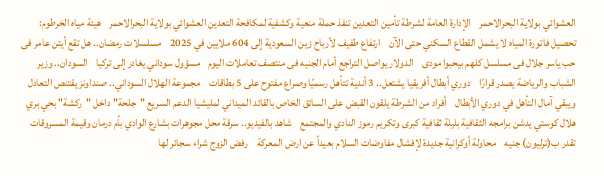العشوائي بولاية البحرالاحمر    الإدارة العامة لشرطة تأمين التعدين تنفذ حملة منعية وكشفية لمكافحة التعدين العشوائي بولاية البحرالاحمر    هيئة مياه الخرطوم: تحصيل فاتورة المياه لا يشمل القطاع السكني حتى الآن    ارتفاع طفيف لأرباح زين السعودية إلى 604 ملايين في 2025    مسلسلات رمضان.. هل تقع أيتن عامر فى حب ياسر جلال فى مسلسل كلهم بيحبوا مودى    الدولار يواصل التراجع أمام الجنيه فى منتصف تعاملات اليوم    مسؤول سوداني يغادر إلى تركيا    السودان.. وزير الشباب والرياضة يصدر قرارًا    دوري أبطال أفريقيا يشتعل.. 3 أندية تتأهل رسميًا وصراع مفتوح على 5 بطاقات    مجموعة الهلال السوداني.. صنداونز يقتنص التعادل ويبقي آمال التأهل في دوري الأبطال    أفراد من الشرطة يلقون القبض على السائق الخاص بالقائد الميداني لمليشيا الدعم السريع "جلحة" داخل "ركشة" بحي بري    هلال كوستي يدشن برامجه الثقافية بليلة ثقافية كبرى وتكريم رموز النادي والمجتمع    شاهد بالفيديو.. سرقة محل مجوهرات بشارع الوادي بأم درمان وقيمة المسروقات تقدر ب(ترليون) جنيه    محاولة أوكرانية جديدة لإفشال مفاوضات السلام بعيداً عن ارض المعركة    رفض الزوج شراء سجائر لها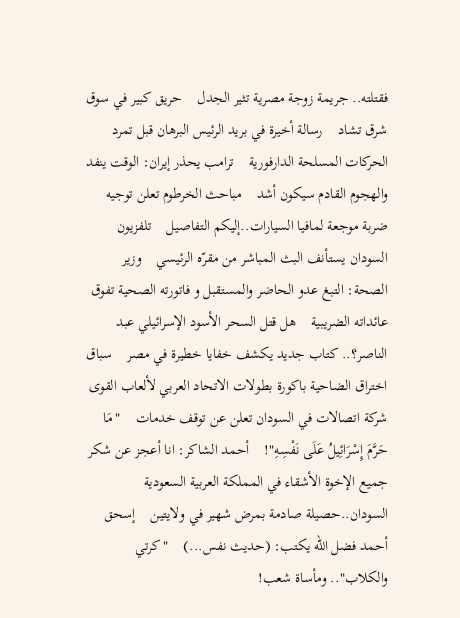فقتلته.. جريمة زوجة مصرية تثير الجدل    حريق كبير في سوق شرق تشاد    رسالة أخيرة في بريد الرئيس البرهان قبل تمرد الحركات المسلحة الدارفورية    ترامب يحذر إيران: الوقت ينفد والهجوم القادم سيكون أشد    مباحث الخرطوم تعلن توجيه ضربة موجعة لمافيا السيارات..إليكم التفاصيل    تلفزيون السودان يستأنف البث المباشر من مقرّه الرئيسي    وزير الصحة: التبغ عدو الحاضر والمستقبل و فاتورته الصحية تفوق عائداته الضريبية    هل قتل السحر الأسود الإسرائيلي عبد الناصر؟.. كتاب جديد يكشف خفايا خطيرة في مصر    سباق اختراق الضاحية باكورة بطولات الاتحاد العربي لألعاب القوى    شركة اتصالات في السودان تعلن عن توقف خدمات    "مَا حَرَّمَ إِسْرَائِيلُ عَلَى نَفْسِهِ"!    أحمد الشاكر: انا أعجز عن شكر جميع الإخوة الأشقاء في المملكة العربية السعودية    السودان..حصيلة صادمة بمرض شهير في ولايتين    إسحق أحمد فضل الله يكتب: (حديث نفس...)    "كرتي والكلاب".. ومأساة شعب!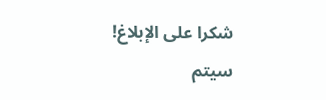شكرا على الإبلاغ!
سيتم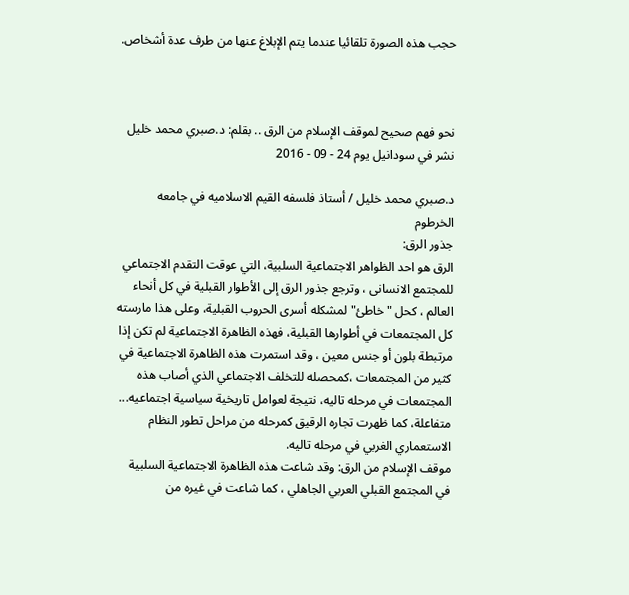حجب هذه الصورة تلقائيا عندما يتم الإبلاغ عنها من طرف عدة أشخاص.



نحو فهم صحيح لموقف الإسلام من الرق .. بقلم: د.صبري محمد خليل
نشر في سودانيل يوم 24 - 09 - 2016

د.صبري محمد خليل / أستاذ فلسفه القيم الاسلاميه في جامعه الخرطوم
جذور الرق:
الرق هو احد الظواهر الاجتماعية السلبية، التي عوقت التقدم الاجتماعي للمجتمع الانسانى ، وترجع جذور الرق إلى الأطوار القبلية في كل أنحاء العالم ، كحل "خاطئ" لمشكله أسرى الحروب القبلية، وعلى هذا مارسته كل المجتمعات في أطوارها القبلية، فهذه الظاهرة الاجتماعية لم تكن إذا مرتبطة بلون أو جنس معين ، وقد استمرت هذه الظاهرة الاجتماعية في كثير من المجتمعات ،كمحصله للتخلف الاجتماعي الذي أصاب هذه المجتمعات في مرحله تاليه، نتيجة لعوامل تاريخية سياسية اجتماعيه... متفاعلة، كما ظهرت تجاره الرقيق كمرحله من مراحل تطور النظام الاستعماري الغربي في مرحله تاليه.
موقف الإسلام من الرق: وقد شاعت هذه الظاهرة الاجتماعية السلبية في المجتمع القبلي العربي الجاهلي ، كما شاعت في غيره من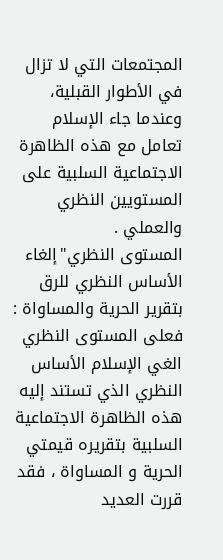المجتمعات التي لا تزال في الأطوار القبلية، وعندما جاء الإسلام تعامل مع هذه الظاهرة الاجتماعية السلبية على المستويين النظري والعملي .
المستوى النظري"إلغاء الأساس النظري للرق بتقرير الحرية والمساواة : فعلى المستوى النظري الغي الإسلام الأساس النظري الذي تستند إليه هذه الظاهرة الاجتماعية السلبية بتقريره قيمتي الحرية و المساواة ، فقد قررت العديد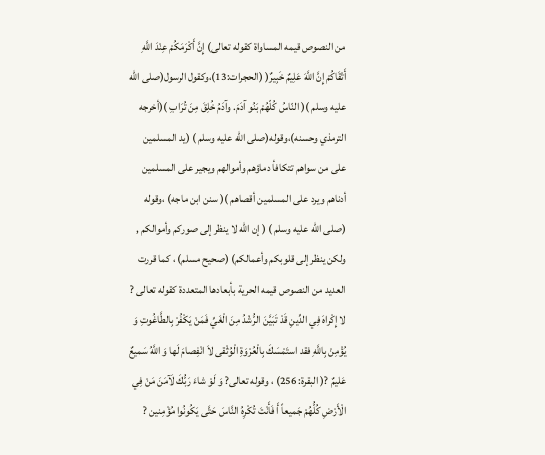من النصوص قيمه المساواة كقوله تعالى) إِنَّ أَكْرَمَكُمْ عِنْدَ اللَّهِ أَتْقَاكُمْ إِنَّ اللَّهَ عَلِيمٌ خَبِيرٌ( (الحجرات:13)،وكقول الرسول(صلى الله عليه وسلم )( النّاسُ كُلّهُمْ بَنُو آدَمَ. وآدَمُ خُلِقَ مِنَ تُرَابِ )(أخرجه الترمذي وحسنه)،وقوله(صلى الله عليه وسلم ) (يد المسلمين على من سواهم تتكافأ دماؤهم وأموالهم ويجير على المسلمين أدناهم ويرد على المسلمين أقصاهم )( سنن ابن ماجه) ،وقوله (صلى الله عليه وسلم ) ( إن الله لا ينظر إلى صوركم وأموالكم , ولكن ينظر إلى قلوبكم وأعمالكم) (صحيح مسلم) ، كما قررت العديد من النصوص قيمه الحرية بأبعادها المتعددة كقوله تعالى ? لا إِكْراهَ فِي الدِّينِ قَدْ تَبَيَّنَ الرُّشْدُ مِنَ الْغَيِّ فَمَنْ يَكْفُرْ بِالطَّاغُوتِ وَ يُؤْمِنْ بِاللَّهِ فقد استَمْسَكَ بِالْعُرْوَةِ الْوُثْقى لاَ انْفِصامَ لَها وَ اللَّهُ سَميعٌ عَليمٌ ?( البقرة: 256) ، وقوله تعالى? وَ لَوْ شاءَ رَبُّكَ لَآمَنَ مَنْ فِي الْأَرْضِ كُلُّهُمْ جَميعاً أَ فَأَنْتَ تُكْرِهُ النَّاسَ حَتَّى يَكُونُوا مُؤْمِنين ?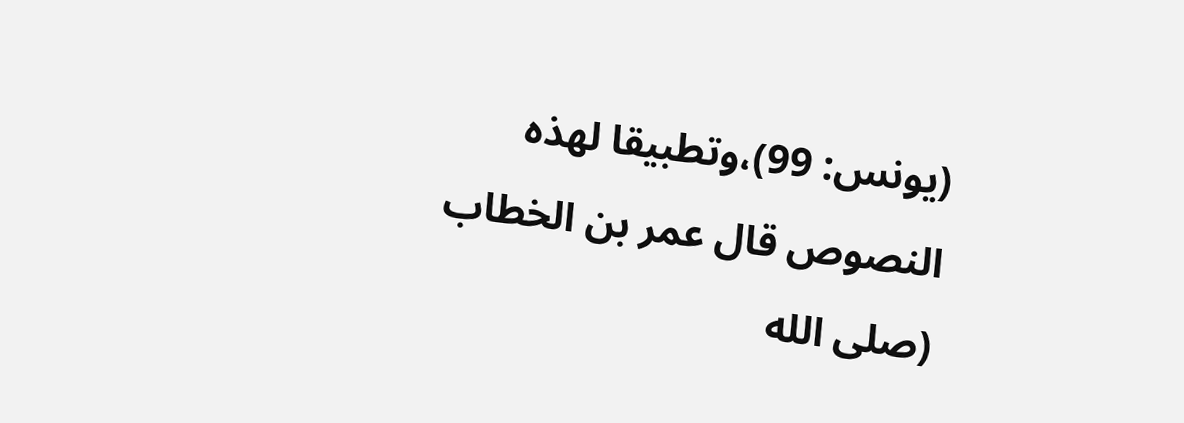(يونس: 99)،وتطبيقا لهذه النصوص قال عمر بن الخطاب (صلى الله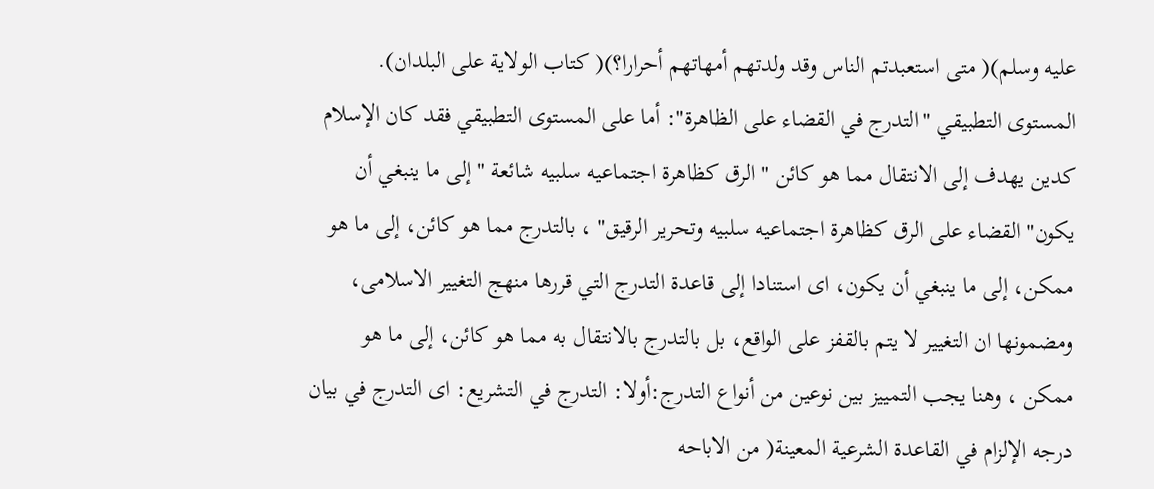عليه وسلم)( متى استعبدتم الناس وقد ولدتهم أمهاتهم أحرارا؟)( كتاب الولاية على البلدان).
المستوى التطبيقي "التدرج في القضاء على الظاهرة": أما على المستوى التطبيقي فقد كان الإسلام كدين يهدف إلى الانتقال مما هو كائن " الرق كظاهرة اجتماعيه سلبيه شائعة " إلى ما ينبغي أن يكون" القضاء على الرق كظاهرة اجتماعيه سلبيه وتحرير الرقيق" ، بالتدرج مما هو كائن، إلى ما هو ممكن، إلى ما ينبغي أن يكون، اى استنادا إلى قاعدة التدرج التي قررها منهج التغيير الاسلامى، ومضمونها ان التغيير لا يتم بالقفز على الواقع، بل بالتدرج بالانتقال به مما هو كائن، إلى ما هو ممكن ، وهنا يجب التمييز بين نوعين من أنواع التدرج:أولا: التدرج في التشريع: اى التدرج في بيان درجه الإلزام في القاعدة الشرعية المعينة( من الاباحه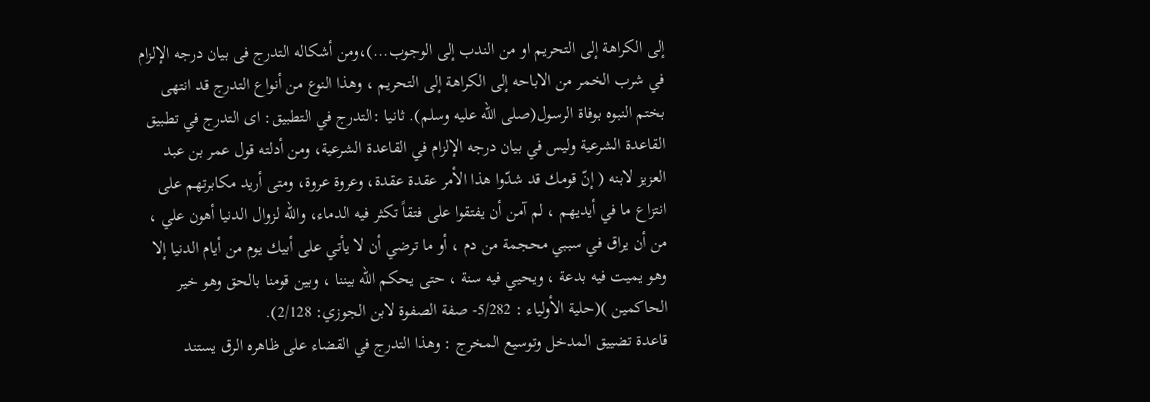إلى الكراهة إلى التحريم او من الندب إلى الوجوب...)،ومن أشكاله التدرج فى بيان درجه الإلزام في شرب الخمر من الاباحه إلى الكراهة إلى التحريم ، وهذا النوع من أنواع التدرج قد انتهى بختم النبوه بوفاة الرسول(صلى الله عليه وسلم). ثانيا :التدرج في التطبيق: اى التدرج في تطبيق القاعدة الشرعية وليس في بيان درجه الإلزام في القاعدة الشرعية، ومن أدلته قول عمر بن عبد العزيز لابنه ( إنّ قومك قد شدّوا هذا الأمر عقدة عقدة، وعروة عروة، ومتى أريد مكابرتهم على انتزاع ما في أيديهم ، لم آمن أن يفتقوا على فتقاً تكثر فيه الدماء، والله لزوال الدنيا أهون علي ، من أن يراق في سببي محجمة من دم ، أو ما ترضي أن لا يأتي على أبيك يوم من أيام الدنيا إلا وهو يميت فيه بدعة ، ويحيي فيه سنة ، حتى يحكم الله بيننا ، وبين قومنا بالحق وهو خير الحاكمين )(حلية الأولياء : 5/282- صفة الصفوة لابن الجوزي: 2/128).
قاعدة تضييق المدخل وتوسيع المخرج : وهذا التدرج في القضاء على ظاهره الرق يستند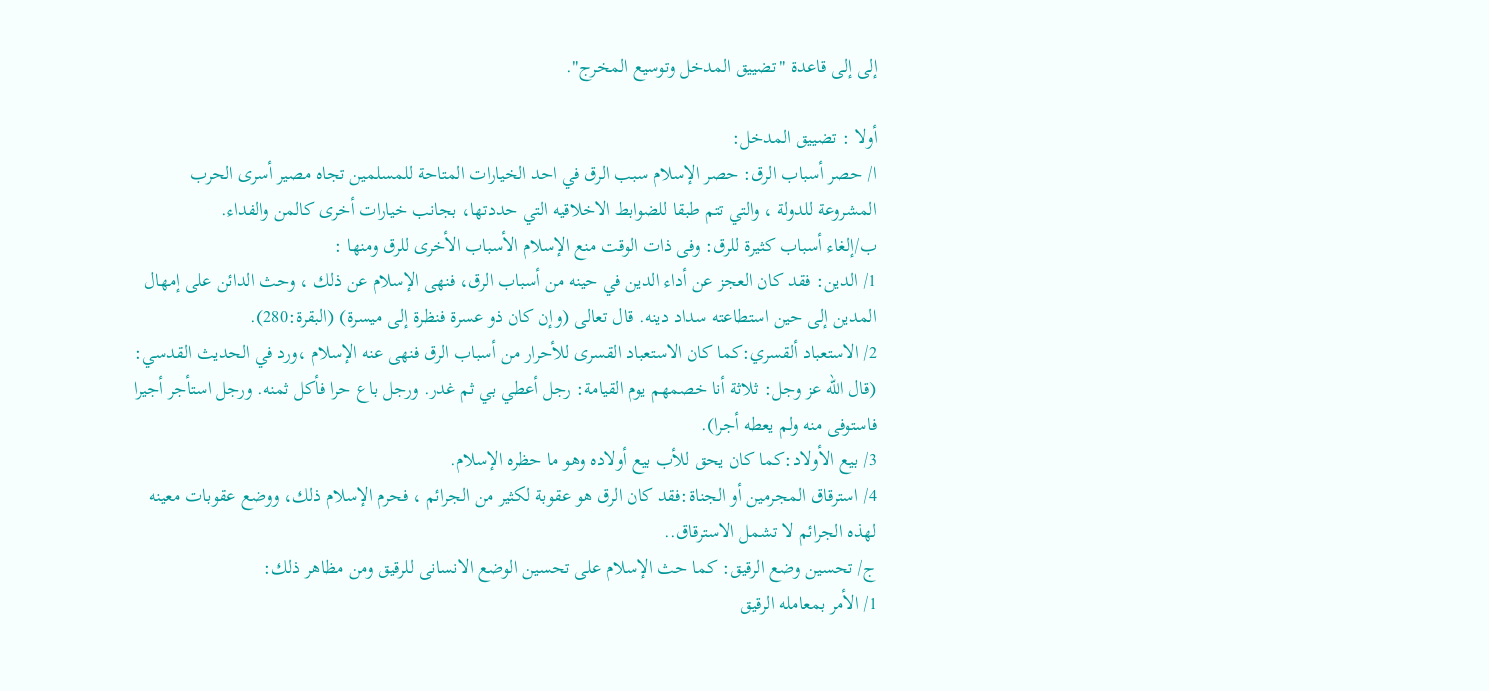إلى إلى قاعدة "تضييق المدخل وتوسيع المخرج".

أولا : تضييق المدخل:
ا/ حصر أسباب الرق: حصر الإسلام سبب الرق في احد الخيارات المتاحة للمسلمين تجاه مصير أسرى الحرب المشروعة للدولة ، والتي تتم طبقا للضوابط الاخلاقيه التي حددتها، بجانب خيارات أخرى كالمن والفداء.
ب/إلغاء أسباب كثيرة للرق: وفى ذات الوقت منع الإسلام الأسباب الأخرى للرق ومنها :
1/ الدين: فقد كان العجز عن أداء الدين في حينه من أسباب الرق، فنهى الإسلام عن ذلك ، وحث الدائن على إمهال المدين إلى حين استطاعته سداد دينه. قال تعالى (وإن كان ذو عسرة فنظرة إلى ميسرة) (البقرة:280).
2/ الاستعباد ألقسري:كما كان الاستعباد القسرى للأحرار من أسباب الرق فنهى عنه الإسلام ،ورد في الحديث القدسي: (قال الله عز وجل: ثلاثة أنا خصمهم يوم القيامة: رجل أعطي بي ثم غدر. ورجل باع حرا فأكل ثمنه. ورجل استأجر أجيرا فاستوفى منه ولم يعطه أجرا).
3/ بيع الأولاد:كما كان يحق للأب بيع أولاده وهو ما حظره الإسلام.
4/ استرقاق المجرمين أو الجناة:فقد كان الرق هو عقوبة لكثير من الجرائم ، فحرم الإسلام ذلك، ووضع عقوبات معينه لهذه الجرائم لا تشمل الاسترقاق..
ج/ تحسين وضع الرقيق: كما حث الإسلام على تحسين الوضع الانسانى للرقيق ومن مظاهر ذلك:
1/ الأمر بمعامله الرقيق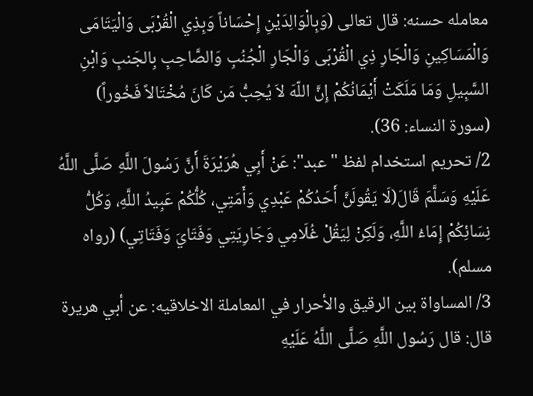معامله حسنه: قال تعالى (وَبِالْوَالِدَيْنِ إِحْسَاناً وَبِذِي الْقُرْبَى وَالْيَتَامَى وَالْمَسَاكِينِ وَالْجَارِ ذِي الْقُرْبَى وَالْجَارِ الْجُنُبِ وَالصَّاحِبِ بِالجَنبِ وَابْنِ السَّبِيلِ وَمَا مَلَكَتْ أَيْمَانُكُمْ إِنَّ اللّهَ لاَ يُحِبُّ مَن كَانَ مُخْتَالاً فَخُوراً) (سورة النساء: 36).
2/ تحريم استخدام لفظ "عبد": عَنْ أَبِي هُرَيْرَةَ أَنَّ رَسُولَ اللَّهِ صَلَّى اللَّهُ عَلَيْهِ وَسَلَّمَ قَالَ(لَا يَقُولَنَّ أَحَدُكُمْ عَبْدِي وَأَمَتِي، كُلُّكُمْ عَبِيدُ اللَّهِ، وَكُلُّ نِسَائِكُمْ إِمَاءُ اللَّهِ، وَلَكِنْ لِيَقُلْ غُلَامِي وَجَارِيَتِي وَفَتَايَ وَفَتَاتِي) (رواه مسلم).
3/ المساواة بين الرقيق والأحرار في المعاملة الاخلاقيه: عن أبي هريرة قال: قال رَسُول اللَّهِ صَلَّى اللَّهُ عَلَيْهِ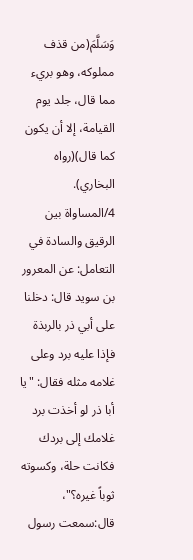وَسَلَّمَ(من قذف مملوكه، وهو بريء مما قال، جلد يوم القيامة، إلا أن يكون كما قال)(رواه البخاري).
4/المساواة بين الرقيق والسادة في التعامل: عن المعرور بن سويد قال: دخلنا على أبي ذر بالربذة فإذا عليه برد وعلى غلامه مثله فقال: "يا أبا ذر لو أخذت برد غلامك إلى بردك فكانت حلة، وكسوته ثوباً غيره؟"، قال:سمعت رسول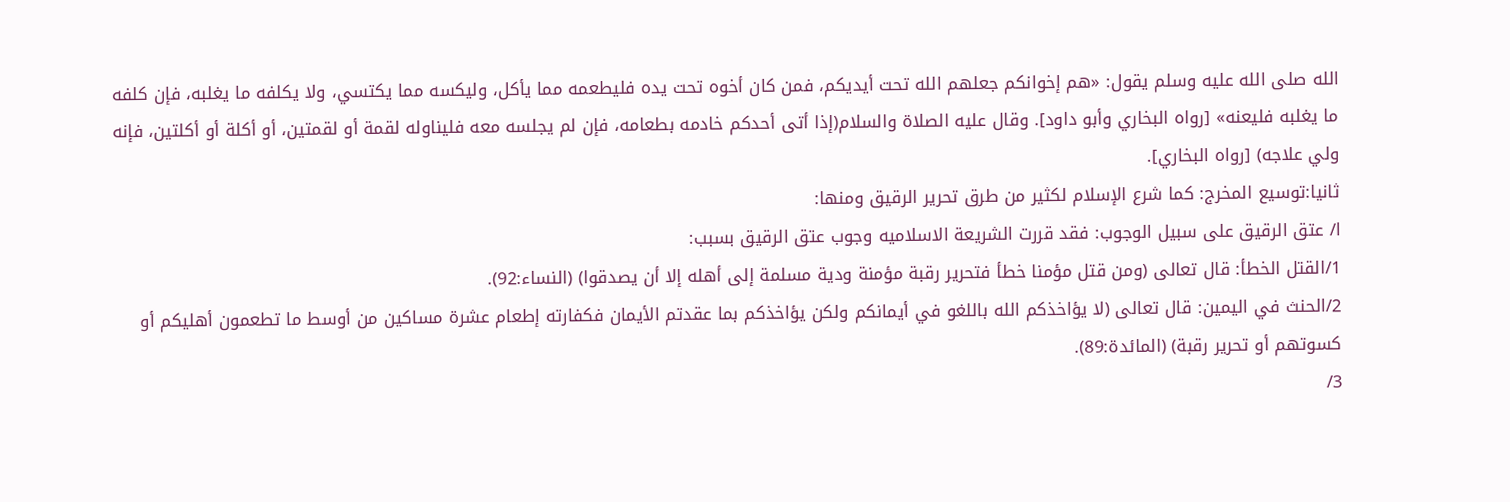الله صلى الله عليه وسلم يقول: «هم إخوانكم جعلهم الله تحت أيديكم، فمن كان أخوه تحت يده فليطعمه مما يأكل، وليكسه مما يكتسي، ولا يكلفه ما يغلبه، فإن كلفه ما يغلبه فليعنه» [رواه البخاري وأبو داود]. وقال عليه الصلاة والسلام(إذا أتى أحدكم خادمه بطعامه، فإن لم يجلسه معه فليناوله لقمة أو لقمتين، أو أكلة أو أكلتين، فإنه ولي علاجه) [رواه البخاري].
ثانيا:توسيع المخرج: كما شرع الإسلام لكثير من طرق تحرير الرقيق ومنها:
ا/ عتق الرقيق على سبيل الوجوب: فقد قررت الشريعة الاسلاميه وجوب عتق الرقيق بسبب:
1/القتل الخطأ: قال تعالى (ومن قتل مؤمنا خطأ فتحرير رقبة مؤمنة ودية مسلمة إلى أهله إلا أن يصدقوا) (النساء:92).
2/الحنث في اليمين: قال تعالى (لا يؤاخذكم الله باللغو في أيمانكم ولكن يؤاخذكم بما عقدتم الأيمان فكفارته إطعام عشرة مساكين من أوسط ما تطعمون أهليكم أو كسوتهم أو تحرير رقبة) (المائدة:89).
3/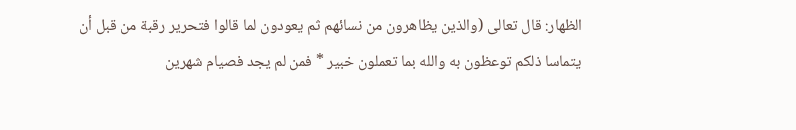الظهار: قال تعالى (والذين يظاهرون من نسائهم ثم يعودون لما قالوا فتحرير رقبة من قبل أن يتماسا ذلكم توعظون به والله بما تعملون خبير * فمن لم يجد فصيام شهرين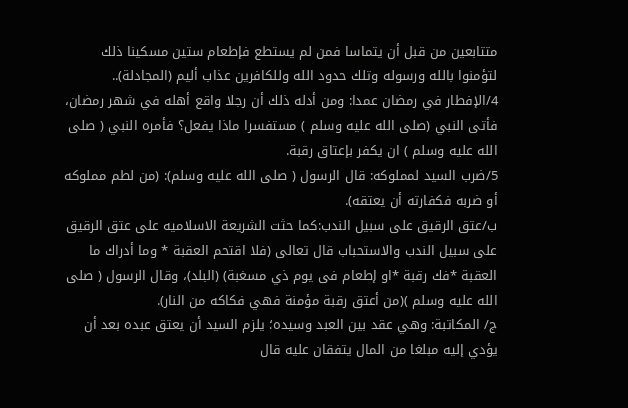متتابعين من قبل أن يتماسا فمن لم يستطع فإطعام ستين مسكينا ذلك لتؤمنوا بالله ورسوله وتلك حدود الله وللكافرين عذاب أليم (المجادلة)..
4/الإفطار في رمضان عمدا: ومن أدله ذلك أن رجلا واقع أهله في شهر رمضان، فأتى النبي (صلى الله عليه وسلم ) مستفسرا ماذا يفعل؟ فأمره النبي ( صلى الله عليه وسلم ) ان يكفر بإعتاق رقبة.
5/ضرب السيد لمملوكه: قال الرسول ( صلى الله عليه وسلم): (من لطم مملوكه أو ضربه فكفارته أن يعتقه).
ب/عتق الرقيق على سبيل الندب:كما حثت الشريعة الاسلاميه على عتق الرقيق على سبيل الندب والاستحباب قال تعالى (فلا اقتحم العقبة * وما أدراك ما العقبة *فك رقبة *او إطعام فى يوم ذي مسغبة) (البلد)، وقال الرسول ( صلى الله عليه وسلم )(من أعتق رقبة مؤمنة فهي فكاكه من النار).
ج/ المكاتبة: وهي عقد بين العبد وسيده؛ يلزم السيد أن يعتق عبده بعد أن يؤدي إليه مبلغا من المال يتفقان عليه قال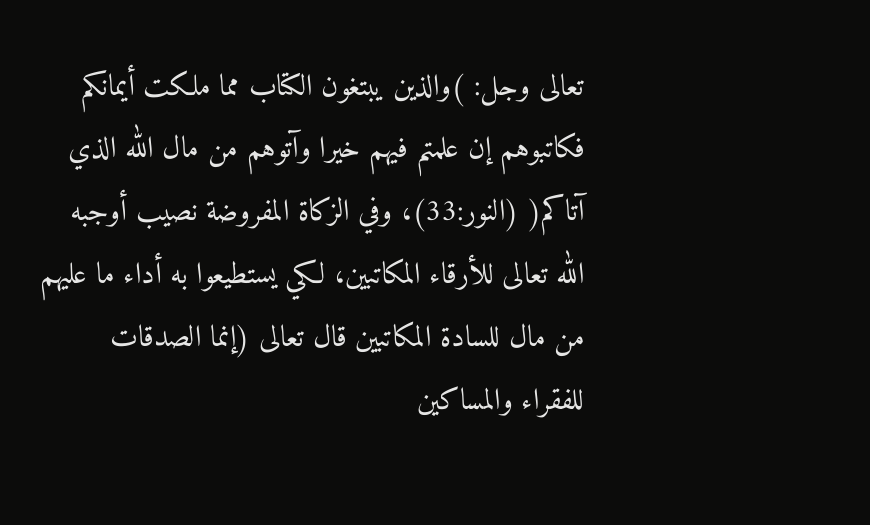تعالى وجل: )والذين يبتغون الكتاب مما ملكت أيمانكم فكاتبوهم إن علمتم فيهم خيرا وآتوهم من مال الله الذي آتاكم( (النور:33)، وفي الزكاة المفروضة نصيب أوجبه الله تعالى للأرقاء المكاتبين، لكي يستطيعوا به أداء ما عليهم من مال للسادة المكاتبين قال تعالى (إنما الصدقات للفقراء والمساكين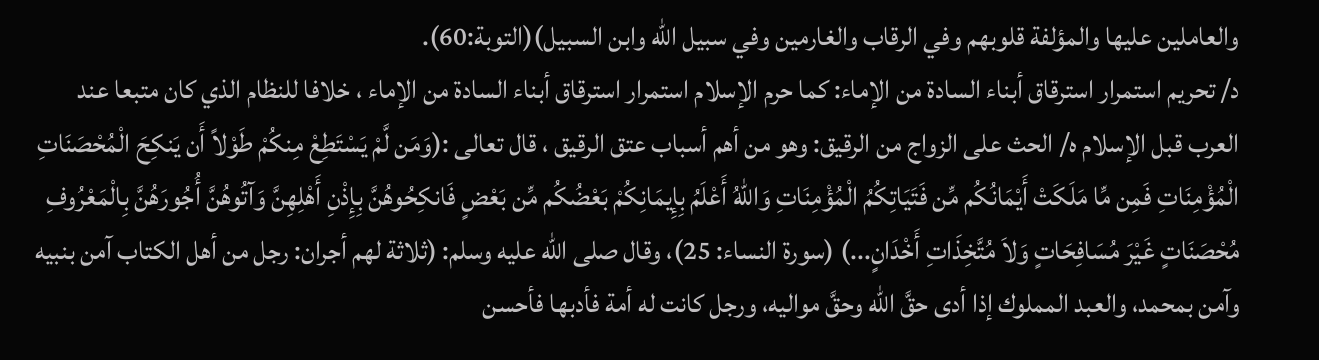والعاملين عليها والمؤلفة قلوبهم وفي الرقاب والغارمين وفي سبيل الله وابن السبيل)(التوبة:60).
د/ تحريم استمرار استرقاق أبناء السادة من الإماء: كما حرم الإسلام استمرار استرقاق أبناء السادة من الإماء ، خلافا للنظام الذي كان متبعا عند العرب قبل الإسلام ه/ الحث على الزواج من الرقيق: وهو من أهم أسباب عتق الرقيق ، قال تعالى :(وَمَن لَّمْ يَسْتَطِعْ مِنكُمْ طَوْلاً أَن يَنكِحَ الْمُحْصَنَاتِ الْمُؤْمِنَاتِ فَمِن مِّا مَلَكَتْ أَيْمَانُكُم مِّن فَتَيَاتِكُمُ الْمُؤْمِنَاتِ وَاللّهُ أَعْلَمُ بِإِيمَانِكُمْ بَعْضُكُم مِّن بَعْضٍ فَانكِحُوهُنَّ بِإِذْنِ أَهْلِهِنَّ وَآتُوهُنَّ أُجُورَهُنَّ بِالْمَعْرُوفِ مُحْصَنَاتٍ غَيْرَ مُسَافِحَاتٍ وَلاَ مُتَّخِذَاتِ أَخْدَانٍ...) (سورة النساء: 25)، وقال صلى الله عليه وسلم: (ثلاثة لهم أجران: رجل من أهل الكتاب آمن بنبيه وآمن بمحمد، والعبد المملوك إذا أدى حقَّ الله وحقَّ مواليه، ورجل كانت له أمة فأدبها فأحسن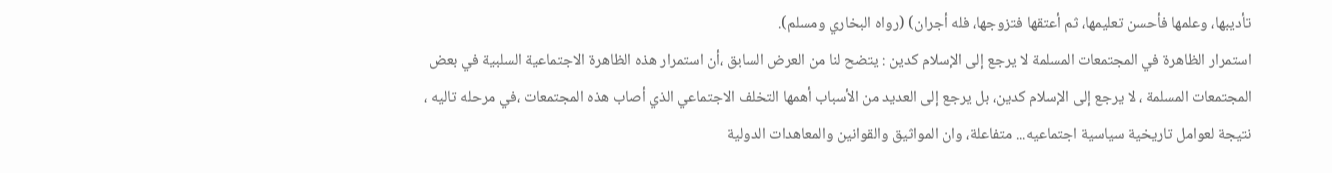تأديبها، وعلمها فأحسن تعليمها، ثم أعتقها فتزوجها، فله أجران) (رواه البخاري ومسلم).
استمرار الظاهرة في المجتمعات المسلمة لا يرجع إلى الإسلام كدين : يتضح لنا من العرض السابق ،أن استمرار هذه الظاهرة الاجتماعية السلبية في بعض المجتمعات المسلمة ، لا يرجع إلى الإسلام كدين، بل يرجع إلى العديد من الأسباب أهمها التخلف الاجتماعي الذي أصاب هذه المجتمعات ،في مرحله تاليه ، نتيجة لعوامل تاريخية سياسية اجتماعيه... متفاعلة، وان المواثيق والقوانين والمعاهدات الدولية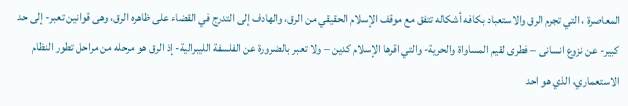المعاصرة ، التي تجرم الرق والاستعباد بكافه أشكاله تتفق مع موقف الإسلام الحقيقي من الرق، والهادف إلى التدرج في القضاء على ظاهره الرق، وهى قوانين تعبر- إلى حد كبير- عن نزوع انسانى – فطرى لقيم المساواة والحرية- والتي اقرها الإسلام كدين – ولا تعبر بالضرورة عن الفلسفة الليبرالية- إذ الرق هو مرحله من مراحل تطور النظام الاستعماري، الذي هو احد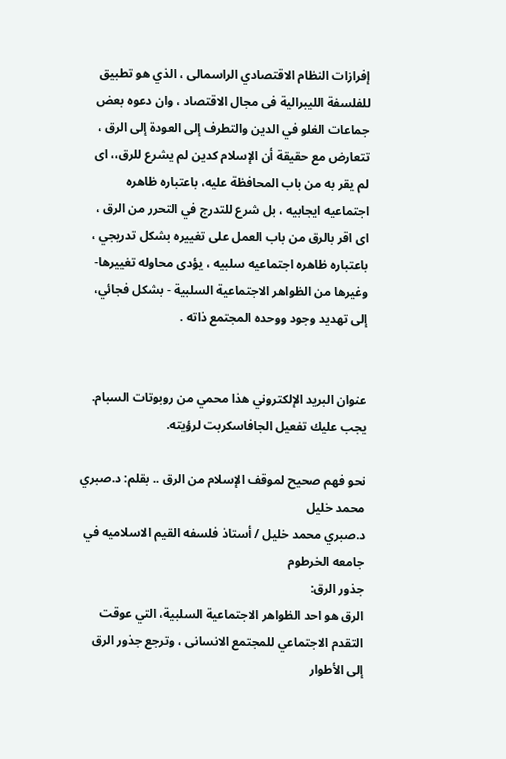إفرازات النظام الاقتصادي الراسمالى ، الذي هو تطبيق للفلسفة الليبرالية فى مجال الاقتصاد ، وان دعوه بعض جماعات الغلو في الدين والتطرف إلى العودة إلى الرق ، تتعارض مع حقيقة أن الإسلام كدين لم يشرع للرق،، اى لم يقر به من باب المحافظة عليه، باعتباره ظاهره اجتماعيه ايجابيه ، بل شرع للتدرج في التحرر من الرق ، اى اقر بالرق من باب العمل على تغييره بشكل تدريجي ، باعتباره ظاهره اجتماعيه سلبيه ، يؤدى محاوله تغييرها- وغيرها من الظواهر الاجتماعية السلبية - بشكل فجائي، إلى تهديد وجود ووحده المجتمع ذاته .


عنوان البريد الإلكتروني هذا محمي من روبوتات السبام. يجب عليك تفعيل الجافاسكربت لرؤيته.

نحو فهم صحيح لموقف الإسلام من الرق .. بقلم: د.صبري محمد خليل
د.صبري محمد خليل / أستاذ فلسفه القيم الاسلاميه في جامعه الخرطوم
جذور الرق:
الرق هو احد الظواهر الاجتماعية السلبية، التي عوقت التقدم الاجتماعي للمجتمع الانسانى ، وترجع جذور الرق إلى الأطوار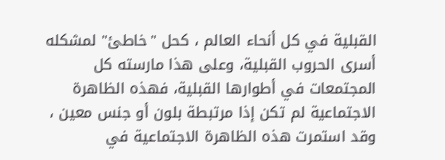القبلية في كل أنحاء العالم ، كحل "خاطئ" لمشكله أسرى الحروب القبلية، وعلى هذا مارسته كل المجتمعات في أطوارها القبلية، فهذه الظاهرة الاجتماعية لم تكن إذا مرتبطة بلون أو جنس معين ، وقد استمرت هذه الظاهرة الاجتماعية في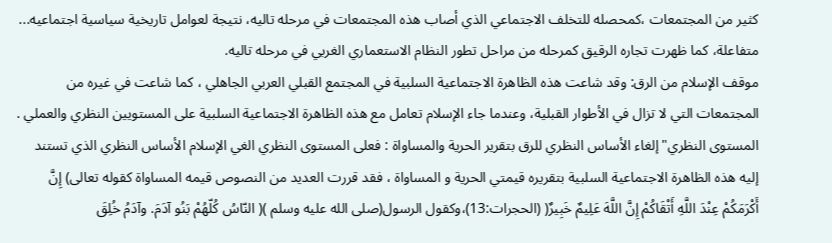كثير من المجتمعات ،كمحصله للتخلف الاجتماعي الذي أصاب هذه المجتمعات في مرحله تاليه، نتيجة لعوامل تاريخية سياسية اجتماعيه... متفاعلة، كما ظهرت تجاره الرقيق كمرحله من مراحل تطور النظام الاستعماري الغربي في مرحله تاليه.
موقف الإسلام من الرق: وقد شاعت هذه الظاهرة الاجتماعية السلبية في المجتمع القبلي العربي الجاهلي ، كما شاعت في غيره من المجتمعات التي لا تزال في الأطوار القبلية، وعندما جاء الإسلام تعامل مع هذه الظاهرة الاجتماعية السلبية على المستويين النظري والعملي .
المستوى النظري"إلغاء الأساس النظري للرق بتقرير الحرية والمساواة : فعلى المستوى النظري الغي الإسلام الأساس النظري الذي تستند إليه هذه الظاهرة الاجتماعية السلبية بتقريره قيمتي الحرية و المساواة ، فقد قررت العديد من النصوص قيمه المساواة كقوله تعالى) إِنَّ أَكْرَمَكُمْ عِنْدَ اللَّهِ أَتْقَاكُمْ إِنَّ اللَّهَ عَلِيمٌ خَبِيرٌ( (الحجرات:13)،وكقول الرسول(صلى الله عليه وسلم )( النّاسُ كُلّهُمْ بَنُو آدَمَ. وآدَمُ خُلِقَ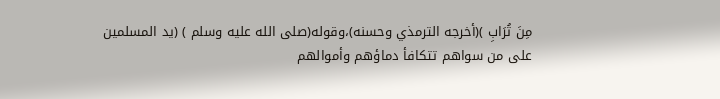مِنَ تُرَابِ )(أخرجه الترمذي وحسنه)،وقوله(صلى الله عليه وسلم ) (يد المسلمين على من سواهم تتكافأ دماؤهم وأموالهم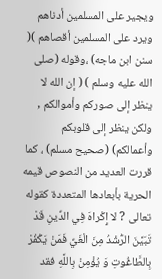ويجير على المسلمين أدناهم ويرد على المسلمين أقصاهم )( سنن ابن ماجه) ،وقوله (صلى الله عليه وسلم ) ( إن الله لا ينظر إلى صوركم وأموالكم , ولكن ينظر إلى قلوبكم وأعمالكم) (صحيح مسلم) ، كما قررت العديد من النصوص قيمه الحرية بأبعادها المتعددة كقوله تعالى ? لا إِكْراهَ فِي الدِّينِ قَدْ تَبَيَّنَ الرُّشْدُ مِنَ الْغَيِّ فَمَنْ يَكْفُرْ بِالطَّاغُوتِ وَ يُؤْمِنْ بِاللَّهِ فقد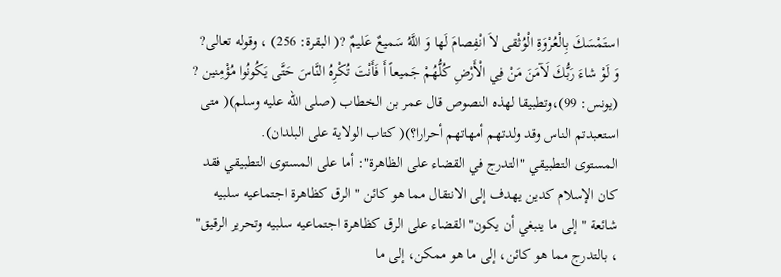استَمْسَكَ بِالْعُرْوَةِ الْوُثْقى لاَ انْفِصامَ لَها وَ اللَّهُ سَميعٌ عَليمٌ ?( البقرة: 256) ، وقوله تعالى? وَ لَوْ شاءَ رَبُّكَ لَآمَنَ مَنْ فِي الْأَرْضِ كُلُّهُمْ جَميعاً أَ فَأَنْتَ تُكْرِهُ النَّاسَ حَتَّى يَكُونُوا مُؤْمِنين ? (يونس: 99)،وتطبيقا لهذه النصوص قال عمر بن الخطاب (صلى الله عليه وسلم)( متى استعبدتم الناس وقد ولدتهم أمهاتهم أحرارا؟)( كتاب الولاية على البلدان).
المستوى التطبيقي "التدرج في القضاء على الظاهرة": أما على المستوى التطبيقي فقد كان الإسلام كدين يهدف إلى الانتقال مما هو كائن " الرق كظاهرة اجتماعيه سلبيه شائعة " إلى ما ينبغي أن يكون" القضاء على الرق كظاهرة اجتماعيه سلبيه وتحرير الرقيق" ، بالتدرج مما هو كائن، إلى ما هو ممكن، إلى ما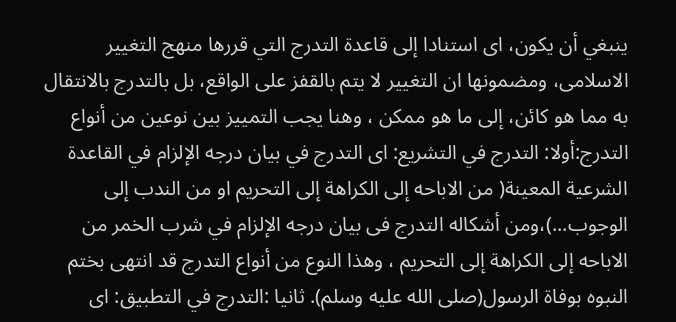ينبغي أن يكون، اى استنادا إلى قاعدة التدرج التي قررها منهج التغيير الاسلامى، ومضمونها ان التغيير لا يتم بالقفز على الواقع، بل بالتدرج بالانتقال به مما هو كائن، إلى ما هو ممكن ، وهنا يجب التمييز بين نوعين من أنواع التدرج:أولا: التدرج في التشريع: اى التدرج في بيان درجه الإلزام في القاعدة الشرعية المعينة( من الاباحه إلى الكراهة إلى التحريم او من الندب إلى الوجوب...)،ومن أشكاله التدرج فى بيان درجه الإلزام في شرب الخمر من الاباحه إلى الكراهة إلى التحريم ، وهذا النوع من أنواع التدرج قد انتهى بختم النبوه بوفاة الرسول(صلى الله عليه وسلم). ثانيا :التدرج في التطبيق: اى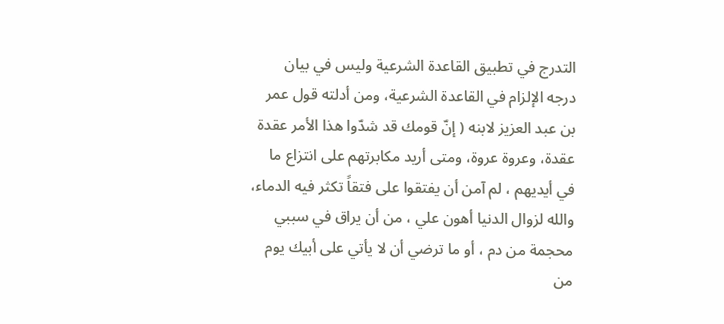التدرج في تطبيق القاعدة الشرعية وليس في بيان درجه الإلزام في القاعدة الشرعية، ومن أدلته قول عمر بن عبد العزيز لابنه ( إنّ قومك قد شدّوا هذا الأمر عقدة عقدة، وعروة عروة، ومتى أريد مكابرتهم على انتزاع ما في أيديهم ، لم آمن أن يفتقوا على فتقاً تكثر فيه الدماء، والله لزوال الدنيا أهون علي ، من أن يراق في سببي محجمة من دم ، أو ما ترضي أن لا يأتي على أبيك يوم من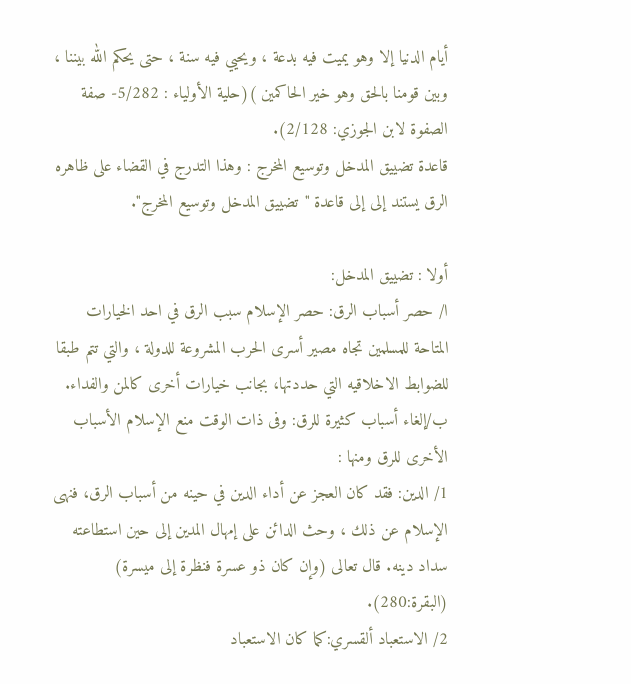أيام الدنيا إلا وهو يميت فيه بدعة ، ويحيي فيه سنة ، حتى يحكم الله بيننا ، وبين قومنا بالحق وهو خير الحاكمين )(حلية الأولياء : 5/282- صفة الصفوة لابن الجوزي: 2/128).
قاعدة تضييق المدخل وتوسيع المخرج : وهذا التدرج في القضاء على ظاهره الرق يستند إلى إلى قاعدة "تضييق المدخل وتوسيع المخرج".

أولا : تضييق المدخل:
ا/ حصر أسباب الرق: حصر الإسلام سبب الرق في احد الخيارات المتاحة للمسلمين تجاه مصير أسرى الحرب المشروعة للدولة ، والتي تتم طبقا للضوابط الاخلاقيه التي حددتها، بجانب خيارات أخرى كالمن والفداء.
ب/إلغاء أسباب كثيرة للرق: وفى ذات الوقت منع الإسلام الأسباب الأخرى للرق ومنها :
1/ الدين: فقد كان العجز عن أداء الدين في حينه من أسباب الرق، فنهى الإسلام عن ذلك ، وحث الدائن على إمهال المدين إلى حين استطاعته سداد دينه. قال تعالى (وإن كان ذو عسرة فنظرة إلى ميسرة) (البقرة:280).
2/ الاستعباد ألقسري:كما كان الاستعباد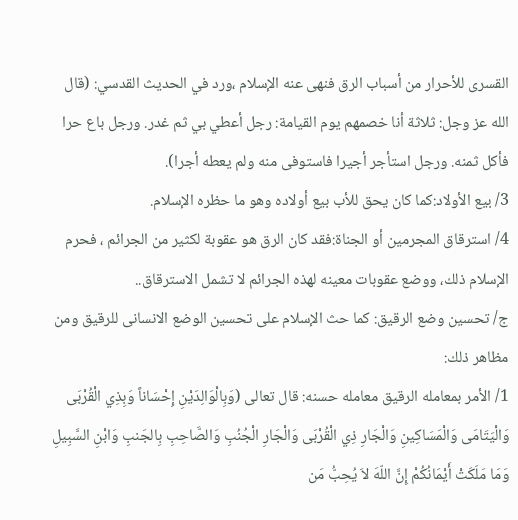القسرى للأحرار من أسباب الرق فنهى عنه الإسلام ،ورد في الحديث القدسي: (قال الله عز وجل: ثلاثة أنا خصمهم يوم القيامة: رجل أعطي بي ثم غدر. ورجل باع حرا فأكل ثمنه. ورجل استأجر أجيرا فاستوفى منه ولم يعطه أجرا).
3/ بيع الأولاد:كما كان يحق للأب بيع أولاده وهو ما حظره الإسلام.
4/ استرقاق المجرمين أو الجناة:فقد كان الرق هو عقوبة لكثير من الجرائم ، فحرم الإسلام ذلك، ووضع عقوبات معينه لهذه الجرائم لا تشمل الاسترقاق..
ج/ تحسين وضع الرقيق: كما حث الإسلام على تحسين الوضع الانسانى للرقيق ومن مظاهر ذلك:
1/ الأمر بمعامله الرقيق معامله حسنه: قال تعالى (وَبِالْوَالِدَيْنِ إِحْسَاناً وَبِذِي الْقُرْبَى وَالْيَتَامَى وَالْمَسَاكِينِ وَالْجَارِ ذِي الْقُرْبَى وَالْجَارِ الْجُنُبِ وَالصَّاحِبِ بِالجَنبِ وَابْنِ السَّبِيلِ وَمَا مَلَكَتْ أَيْمَانُكُمْ إِنَّ اللّهَ لاَ يُحِبُّ مَن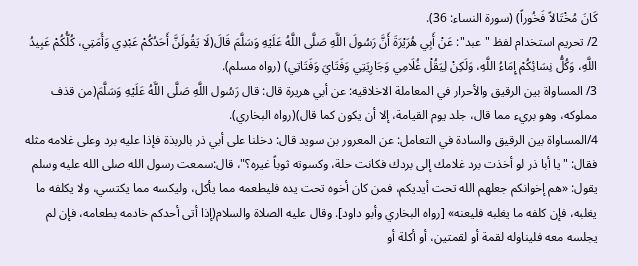كَانَ مُخْتَالاً فَخُوراً) (سورة النساء: 36).
2/ تحريم استخدام لفظ "عبد": عَنْ أَبِي هُرَيْرَةَ أَنَّ رَسُولَ اللَّهِ صَلَّى اللَّهُ عَلَيْهِ وَسَلَّمَ قَالَ(لَا يَقُولَنَّ أَحَدُكُمْ عَبْدِي وَأَمَتِي، كُلُّكُمْ عَبِيدُ اللَّهِ، وَكُلُّ نِسَائِكُمْ إِمَاءُ اللَّهِ، وَلَكِنْ لِيَقُلْ غُلَامِي وَجَارِيَتِي وَفَتَايَ وَفَتَاتِي) (رواه مسلم).
3/ المساواة بين الرقيق والأحرار في المعاملة الاخلاقيه: عن أبي هريرة قال: قال رَسُول اللَّهِ صَلَّى اللَّهُ عَلَيْهِ وَسَلَّمَ(من قذف مملوكه، وهو بريء مما قال، جلد يوم القيامة، إلا أن يكون كما قال)(رواه البخاري).
4/المساواة بين الرقيق والسادة في التعامل: عن المعرور بن سويد قال: دخلنا على أبي ذر بالربذة فإذا عليه برد وعلى غلامه مثله فقال: "يا أبا ذر لو أخذت برد غلامك إلى بردك فكانت حلة، وكسوته ثوباً غيره؟"، قال:سمعت رسول الله صلى الله عليه وسلم يقول: «هم إخوانكم جعلهم الله تحت أيديكم، فمن كان أخوه تحت يده فليطعمه مما يأكل، وليكسه مما يكتسي، ولا يكلفه ما يغلبه، فإن كلفه ما يغلبه فليعنه» [رواه البخاري وأبو داود]. وقال عليه الصلاة والسلام(إذا أتى أحدكم خادمه بطعامه، فإن لم يجلسه معه فليناوله لقمة أو لقمتين، أو أكلة أو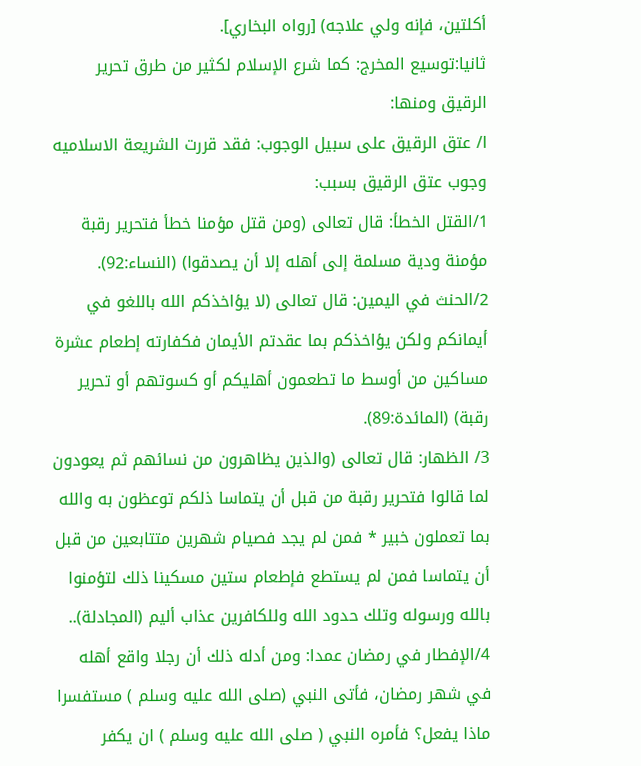أكلتين، فإنه ولي علاجه) [رواه البخاري].
ثانيا:توسيع المخرج: كما شرع الإسلام لكثير من طرق تحرير الرقيق ومنها:
ا/ عتق الرقيق على سبيل الوجوب: فقد قررت الشريعة الاسلاميه وجوب عتق الرقيق بسبب:
1/القتل الخطأ: قال تعالى (ومن قتل مؤمنا خطأ فتحرير رقبة مؤمنة ودية مسلمة إلى أهله إلا أن يصدقوا) (النساء:92).
2/الحنث في اليمين: قال تعالى (لا يؤاخذكم الله باللغو في أيمانكم ولكن يؤاخذكم بما عقدتم الأيمان فكفارته إطعام عشرة مساكين من أوسط ما تطعمون أهليكم أو كسوتهم أو تحرير رقبة) (المائدة:89).
3/ الظهار: قال تعالى (والذين يظاهرون من نسائهم ثم يعودون لما قالوا فتحرير رقبة من قبل أن يتماسا ذلكم توعظون به والله بما تعملون خبير * فمن لم يجد فصيام شهرين متتابعين من قبل أن يتماسا فمن لم يستطع فإطعام ستين مسكينا ذلك لتؤمنوا بالله ورسوله وتلك حدود الله وللكافرين عذاب أليم (المجادلة)..
4/الإفطار في رمضان عمدا: ومن أدله ذلك أن رجلا واقع أهله في شهر رمضان، فأتى النبي (صلى الله عليه وسلم ) مستفسرا ماذا يفعل؟ فأمره النبي ( صلى الله عليه وسلم ) ان يكفر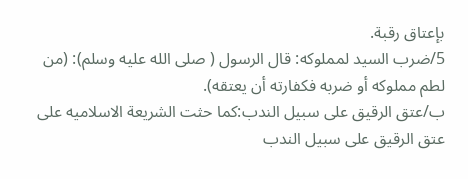بإعتاق رقبة.
5/ضرب السيد لمملوكه: قال الرسول ( صلى الله عليه وسلم): (من لطم مملوكه أو ضربه فكفارته أن يعتقه).
ب/عتق الرقيق على سبيل الندب:كما حثت الشريعة الاسلاميه على عتق الرقيق على سبيل الندب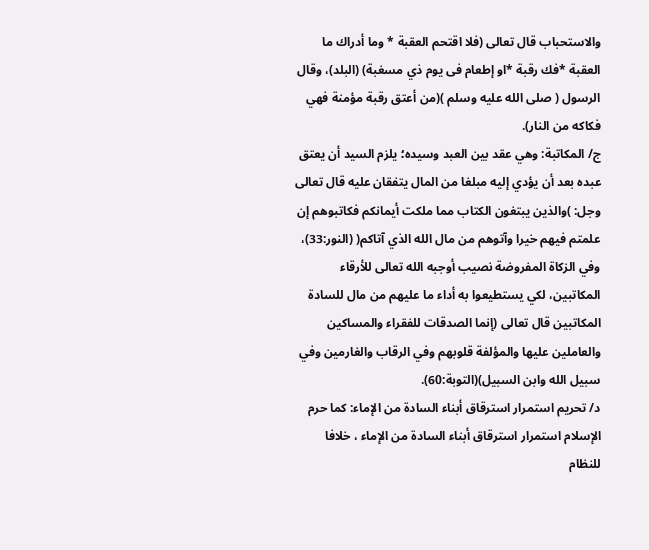والاستحباب قال تعالى (فلا اقتحم العقبة * وما أدراك ما العقبة *فك رقبة *او إطعام فى يوم ذي مسغبة) (البلد)، وقال الرسول ( صلى الله عليه وسلم )(من أعتق رقبة مؤمنة فهي فكاكه من النار).
ج/ المكاتبة: وهي عقد بين العبد وسيده؛ يلزم السيد أن يعتق عبده بعد أن يؤدي إليه مبلغا من المال يتفقان عليه قال تعالى وجل: )والذين يبتغون الكتاب مما ملكت أيمانكم فكاتبوهم إن علمتم فيهم خيرا وآتوهم من مال الله الذي آتاكم( (النور:33)، وفي الزكاة المفروضة نصيب أوجبه الله تعالى للأرقاء المكاتبين، لكي يستطيعوا به أداء ما عليهم من مال للسادة المكاتبين قال تعالى (إنما الصدقات للفقراء والمساكين والعاملين عليها والمؤلفة قلوبهم وفي الرقاب والغارمين وفي سبيل الله وابن السبيل)(التوبة:60).
د/ تحريم استمرار استرقاق أبناء السادة من الإماء: كما حرم الإسلام استمرار استرقاق أبناء السادة من الإماء ، خلافا للنظام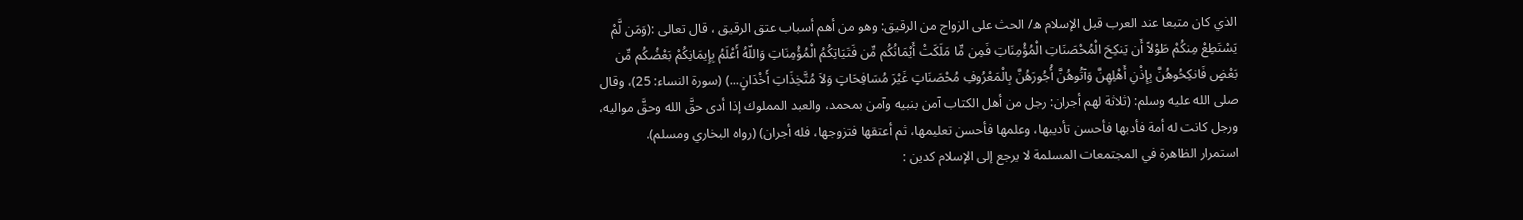الذي كان متبعا عند العرب قبل الإسلام ه/ الحث على الزواج من الرقيق: وهو من أهم أسباب عتق الرقيق ، قال تعالى :(وَمَن لَّمْ يَسْتَطِعْ مِنكُمْ طَوْلاً أَن يَنكِحَ الْمُحْصَنَاتِ الْمُؤْمِنَاتِ فَمِن مِّا مَلَكَتْ أَيْمَانُكُم مِّن فَتَيَاتِكُمُ الْمُؤْمِنَاتِ وَاللّهُ أَعْلَمُ بِإِيمَانِكُمْ بَعْضُكُم مِّن بَعْضٍ فَانكِحُوهُنَّ بِإِذْنِ أَهْلِهِنَّ وَآتُوهُنَّ أُجُورَهُنَّ بِالْمَعْرُوفِ مُحْصَنَاتٍ غَيْرَ مُسَافِحَاتٍ وَلاَ مُتَّخِذَاتِ أَخْدَانٍ...) (سورة النساء: 25)، وقال صلى الله عليه وسلم: (ثلاثة لهم أجران: رجل من أهل الكتاب آمن بنبيه وآمن بمحمد، والعبد المملوك إذا أدى حقَّ الله وحقَّ مواليه، ورجل كانت له أمة فأدبها فأحسن تأديبها، وعلمها فأحسن تعليمها، ثم أعتقها فتزوجها، فله أجران) (رواه البخاري ومسلم).
استمرار الظاهرة في المجتمعات المسلمة لا يرجع إلى الإسلام كدين :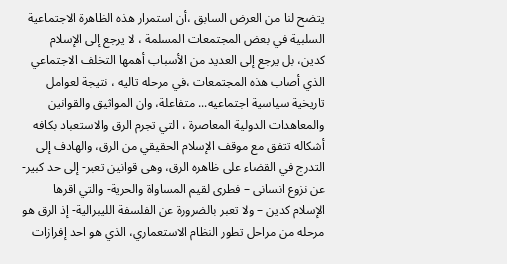يتضح لنا من العرض السابق ،أن استمرار هذه الظاهرة الاجتماعية السلبية في بعض المجتمعات المسلمة ، لا يرجع إلى الإسلام كدين، بل يرجع إلى العديد من الأسباب أهمها التخلف الاجتماعي الذي أصاب هذه المجتمعات ،في مرحله تاليه ، نتيجة لعوامل تاريخية سياسية اجتماعيه... متفاعلة، وان المواثيق والقوانين والمعاهدات الدولية المعاصرة ، التي تجرم الرق والاستعباد بكافه أشكاله تتفق مع موقف الإسلام الحقيقي من الرق، والهادف إلى التدرج في القضاء على ظاهره الرق، وهى قوانين تعبر- إلى حد كبير- عن نزوع انسانى – فطرى لقيم المساواة والحرية- والتي اقرها الإسلام كدين – ولا تعبر بالضرورة عن الفلسفة الليبرالية- إذ الرق هو مرحله من مراحل تطور النظام الاستعماري، الذي هو احد إفرازات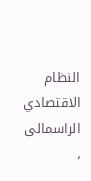النظام الاقتصادي الراسمالى ،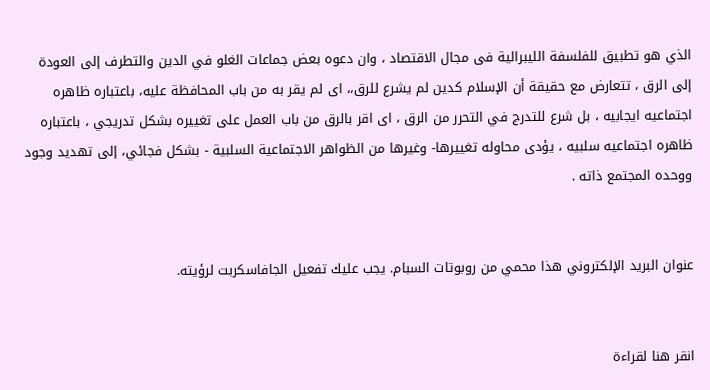الذي هو تطبيق للفلسفة الليبرالية فى مجال الاقتصاد ، وان دعوه بعض جماعات الغلو في الدين والتطرف إلى العودة إلى الرق ، تتعارض مع حقيقة أن الإسلام كدين لم يشرع للرق،، اى لم يقر به من باب المحافظة عليه، باعتباره ظاهره اجتماعيه ايجابيه ، بل شرع للتدرج في التحرر من الرق ، اى اقر بالرق من باب العمل على تغييره بشكل تدريجي ، باعتباره ظاهره اجتماعيه سلبيه ، يؤدى محاوله تغييرها- وغيرها من الظواهر الاجتماعية السلبية - بشكل فجائي، إلى تهديد وجود ووحده المجتمع ذاته .


عنوان البريد الإلكتروني هذا محمي من روبوتات السبام. يجب عليك تفعيل الجافاسكربت لرؤيته.


انقر هنا لقراءة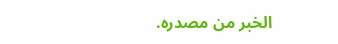الخبر من مصدره.